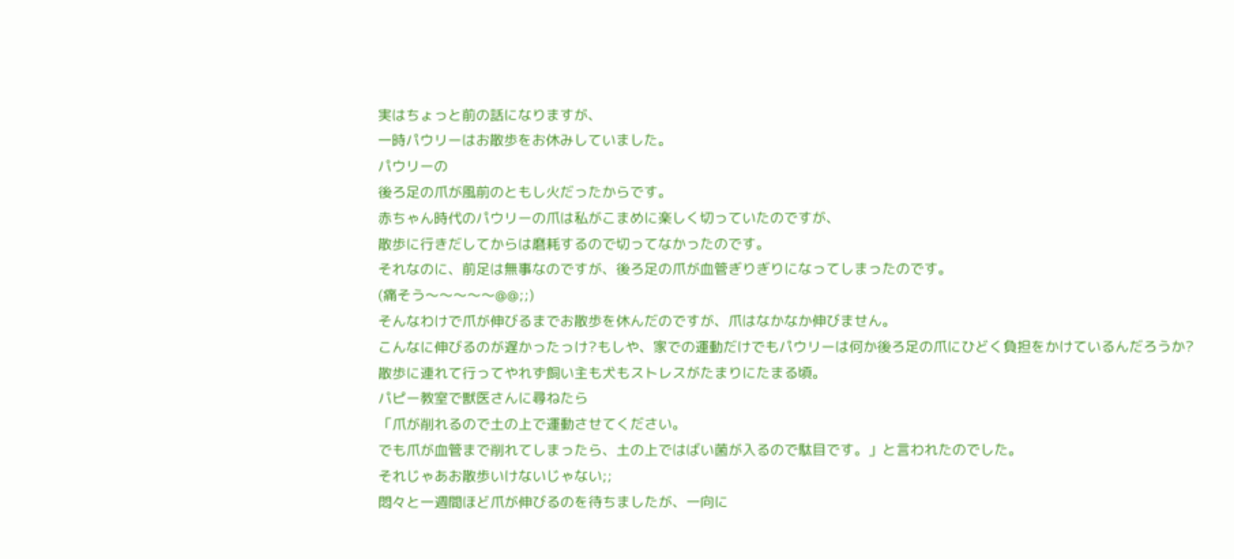実はちょっと前の話になりますが、
一時パウリーはお散歩をお休みしていました。
パウリーの
後ろ足の爪が風前のともし火だったからです。
赤ちゃん時代のパウリーの爪は私がこまめに楽しく切っていたのですが、
散歩に行きだしてからは磨耗するので切ってなかったのです。
それなのに、前足は無事なのですが、後ろ足の爪が血管ぎりぎりになってしまったのです。
(痛そう〜〜〜〜〜@@;;)
そんなわけで爪が伸びるまでお散歩を休んだのですが、爪はなかなか伸びません。
こんなに伸びるのが遅かったっけ?もしや、家での運動だけでもパウリーは何か後ろ足の爪にひどく負担をかけているんだろうか?
散歩に連れて行ってやれず飼い主も犬もストレスがたまりにたまる頃。
パピー教室で獣医さんに尋ねたら
「爪が削れるので土の上で運動させてください。
でも爪が血管まで削れてしまったら、土の上ではばい菌が入るので駄目です。」と言われたのでした。
それじゃあお散歩いけないじゃない;;
悶々と一週間ほど爪が伸びるのを待ちましたが、一向に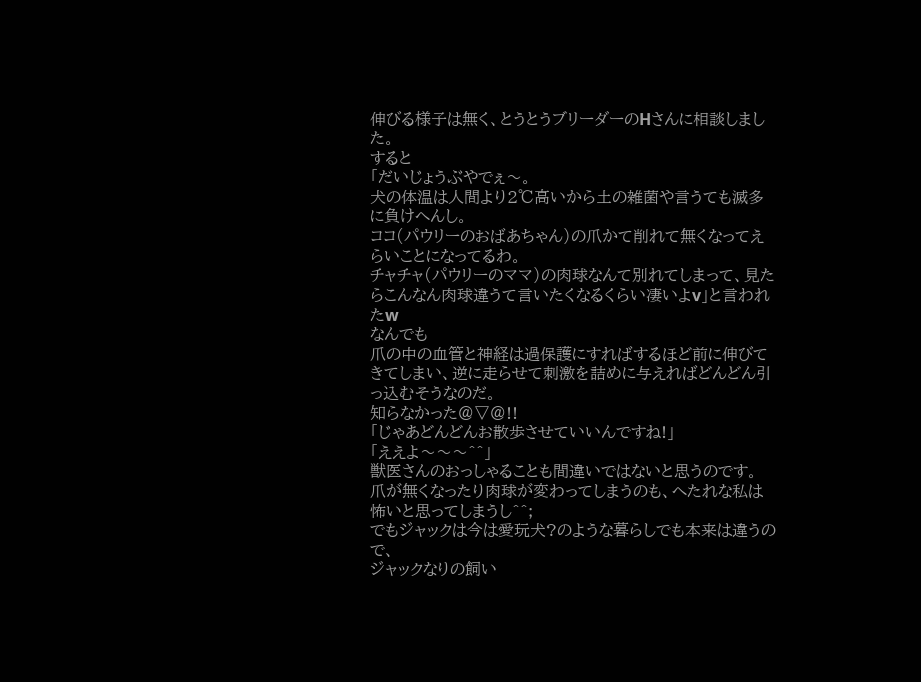伸びる様子は無く、とうとうブリーダーのHさんに相談しました。
すると
「だいじょうぶやでぇ〜。
犬の体温は人間より2℃高いから土の雑菌や言うても滅多に負けへんし。
ココ(パウリーのおばあちゃん)の爪かて削れて無くなってえらいことになってるわ。
チャチャ(パウリーのママ)の肉球なんて別れてしまって、見たらこんなん肉球違うて言いたくなるくらい凄いよv」と言われたw
なんでも
爪の中の血管と神経は過保護にすればするほど前に伸びてきてしまい、逆に走らせて刺激を詰めに与えればどんどん引っ込むそうなのだ。
知らなかった@▽@!!
「じゃあどんどんお散歩させていいんですね!」
「ええよ〜〜〜^^」
獣医さんのおっしゃることも間違いではないと思うのです。
爪が無くなったり肉球が変わってしまうのも、へたれな私は怖いと思ってしまうし^^;
でもジャックは今は愛玩犬?のような暮らしでも本来は違うので、
ジャックなりの飼い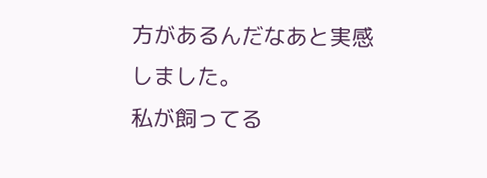方があるんだなあと実感しました。
私が飼ってる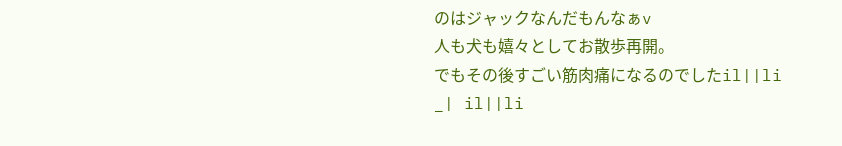のはジャックなんだもんなぁv
人も犬も嬉々としてお散歩再開。
でもその後すごい筋肉痛になるのでしたil||li _| il||li